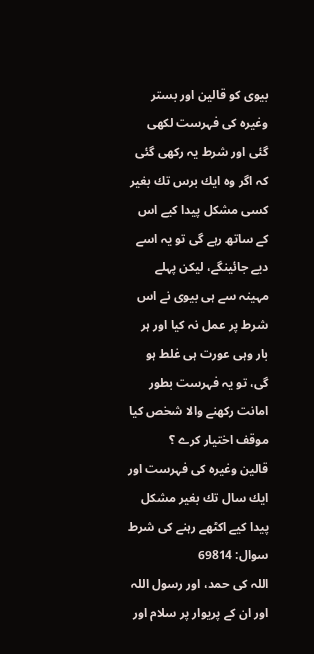بيوى كو قالين اور بستر وغيرہ كى فہرست لكھى گئى اور شرط يہ ركھى گئى كہ اگر وہ ايك برس تك بغير كسى مشكل پيدا كيے اس كے ساتھ رہے گى تو يہ اسے ديے جائينگے، ليكن پہلے مہينہ سے ہى بيوى نے اس شرط پر عمل نہ كيا اور ہر بار وہى عورت ہى غلط ہو گى، تو يہ فہرست بطور امانت ركھنے والا شخص كيا موقف اختيار كرے ؟
قالين وغيرہ كى فہرست اور ايك سال تك بغير مشكل پيدا كيے اكٹھے رہنے كى شرط
سوال: 69814
اللہ کی حمد، اور رسول اللہ اور ان کے پریوار پر سلام اور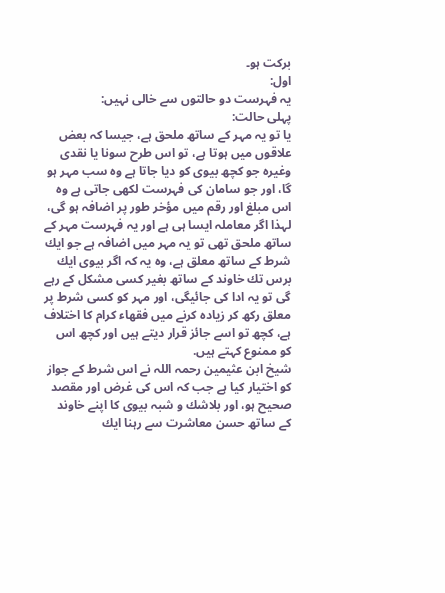برکت ہو۔
اول:
يہ فہرست دو حالتوں سے خالى نہيں:
پہلى حالت:
يا تو يہ مہر كے ساتھ ملحق ہے، جيسا كہ بعض علاقوں ميں ہوتا ہے، تو اس طرح سونا يا نقدى وغيرہ جو كچھ بيوى كو ديا جاتا ہے وہ سب مہر ہو گا، اور جو سامان كى فہرست لكھى جاتى ہے وہ اس مبلغ اور رقم ميں مؤخر طور پر اضافہ ہو گى، لہذا اگر معاملہ ايسا ہى ہے اور يہ فہرست مہر كے ساتھ ملحق تھى تو يہ مہر ميں اضافہ ہے جو ايك شرط كے ساتھ معلق ہے، وہ يہ كہ اگر بيوى ايك برس تك خاوند كے ساتھ بغير كسى مشكل كے رہے گى تو يہ ادا كى جائيگى، اور مہر كو كسى شرط پر معلق ركھ كر زيادہ كرنے ميں فقھاء كرام كا اختلاف ہے، كچھ تو اسے جائز قرار ديتے ہيں اور كچھ اس كو ممنوع كہتے ہيں.
شيخ ابن عثيمين رحمہ اللہ نے اس شرط كے جواز كو اختيار كيا ہے جب كہ اس كى غرض اور مقصد صحيح ہو، اور بلاشك و شبہ بيوى كا اپنے خاوند كے ساتھ حسن معاشرت سے رہنا ايك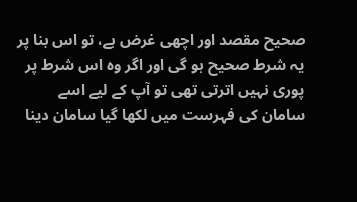صحيح مقصد اور اچھى غرض ہے، تو اس بنا پر يہ شرط صحيح ہو گى اور اگر وہ اس شرط پر پورى نہيں اترتى تھى تو آپ كے ليے اسے سامان كى فہرست ميں لكھا گيا سامان دينا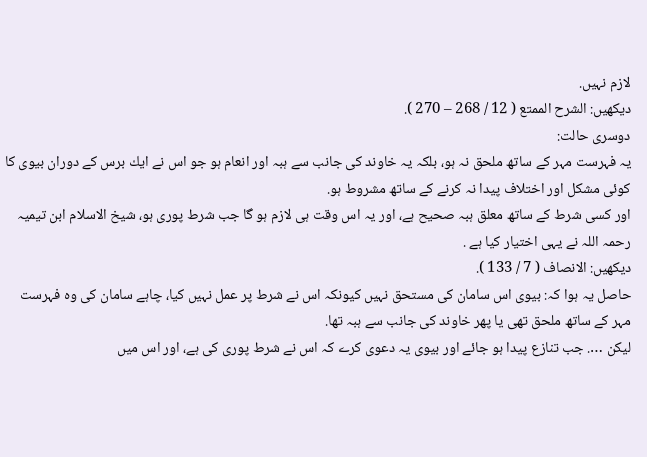لازم نہيں.
ديكھيں: الشرح الممتع ( 12 / 268 – 270 ).
دوسرى حالت:
يہ فہرست مہر كے ساتھ ملحق نہ ہو، بلكہ يہ خاوند كى جانب سے ہبہ اور انعام ہو جو اس نے ايك برس كے دوران بيوى كا كوئى مشكل اور اختلاف پيدا نہ كرنے كے ساتھ مشروط ہو.
اور كسى شرط كے ساتھ معلق ہبہ صحيح ہے، اور يہ اس وقت ہى لازم ہو گا جب شرط پورى ہو، شيخ الاسلام ابن تيميہ رحمہ اللہ نے يہى اختيار كيا ہے .
ديكھيں: الانصاف ( 7 / 133 ).
حاصل يہ ہوا كہ: بيوى اس سامان كى مستحق نہيں كيونكہ اس نے شرط پر عمل نہيں كيا، چاہے سامان كى وہ فہرست مہر كے ساتھ ملحق تھى يا پھر خاوند كى جانب سے ہبہ تھا.
ليكن …. جب تنازع پيدا ہو جائے اور بيوى يہ دعوى كرے كہ اس نے شرط پورى كى ہے، اور اس ميں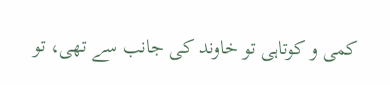كمى و كوتاہى تو خاوند كى جانب سے تھى، تو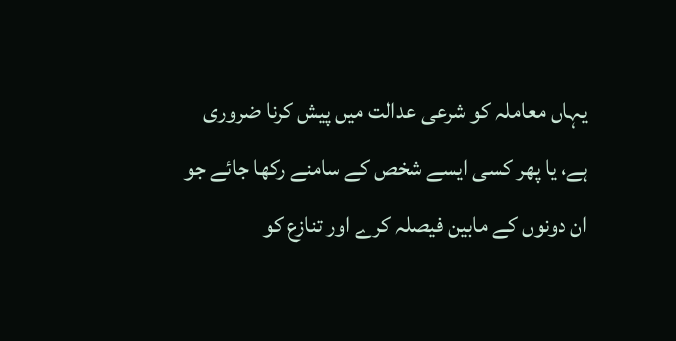يہاں معاملہ كو شرعى عدالت ميں پيش كرنا ضرورى ہے، يا پھر كسى ايسے شخص كے سامنے ركھا جائے جو ان دونوں كے مابين فيصلہ كرے اور تنازع كو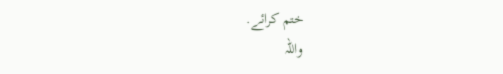ختم كرائے.
واللہ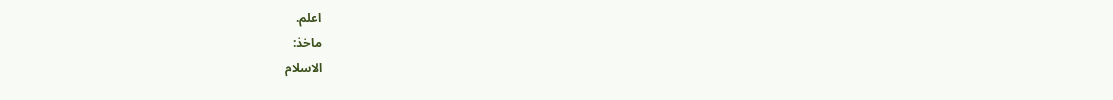اعلم.
ماخذ:
الاسلام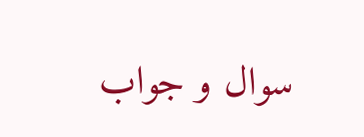سوال و جواب